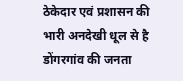ठेकेदार एवं प्रशासन की भारी अनदेखी धूल से है डोंगरगांव की जनता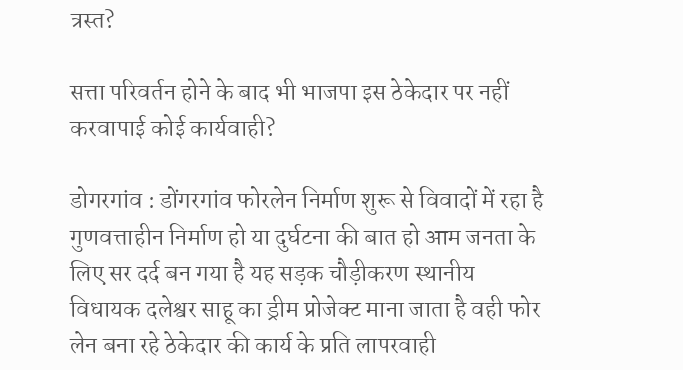त्रस्त?

सत्ता परिवर्तन होने के बाद भी भाजपा इस ठेकेदार पर नहीं करवापाई कोई कार्यवाही?

डोगरगांव : डोंगरगांव फोरलेन निर्माण शुरू से विवादों में रहा है गुणवत्ताहीन निर्माण हो या दुर्घटना की बात हो आम जनता के लिए सर दर्द बन गया है यह सड़क चौड़ीकरण स्थानीय विधायक दलेश्वर साहू का ड्रीम प्रोजेक्ट माना जाता है वही फोर लेन बना रहे ठेकेदार की कार्य के प्रति लापरवाही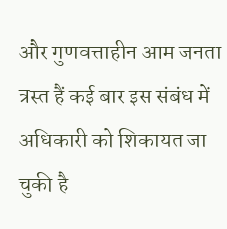और गुणवत्ताहीन आम जनता त्रस्त हैं कई बार इस संबंध में अधिकारी को शिकायत जा चुकी है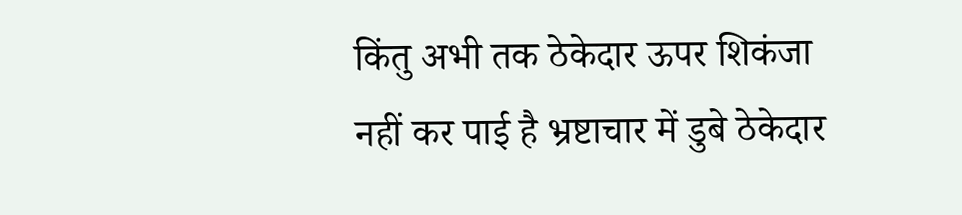किंतु अभी तक ठेकेदार ऊपर शिकंजा नहीं कर पाई है भ्रष्टाचार में डुबे ठेकेदार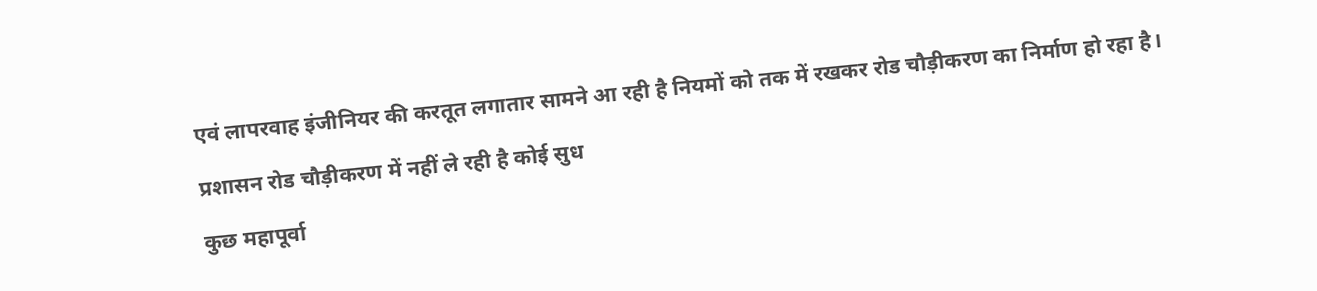एवं लापरवाह इंजीनियर की करतूत लगातार सामने आ रही है नियमों को तक में रखकर रोड चौड़ीकरण का निर्माण हो रहा है।

प्रशासन रोड चौड़ीकरण में नहीं ले रही है कोई सुध

कुछ महापूर्वा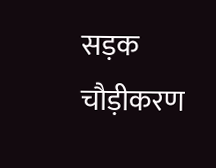सड़क चौड़ीकरण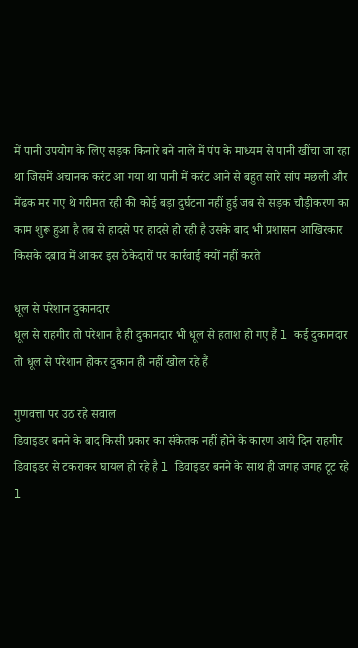में पानी उपयोग के लिए सड़क किनारे बने नाले में पंप के माध्यम से पानी खींचा जा रहा था जिसमें अचानक करंट आ गया था पानी में करंट आने से बहुत सारे सांप मछली और मेंढक मर गए थे गरीमत रही की कोई बड़ा दुर्घटना नहीं हुई जब से सड़क चौड़ीकरण का काम शुरू हुआ है तब से हादसे पर हादसे हो रही है उसके बाद भी प्रशासन आखिरकार किसके दबाव में आकर इस ठेकेदारों पर कार्रवाई क्यों नहीं करते

धूल से परेशान दुकानदार
धूल से राहगीर तो परेशान है ही दुकानदार भी धूल से हताश हो गए हैं l कई दुकानदार तो धूल से परेशान होकर दुकान ही नहीं खोल रहे हैं

गुणवत्ता पर उठ रहे सवाल
डिवाइडर बनने के बाद किसी प्रकार का संकेतक नहीं होने के कारण आये दिन राहगीर डिवाइडर से टकराकर घायल हो रहे है l डिवाइडर बनने के साथ ही जगह जगह टूट रहे l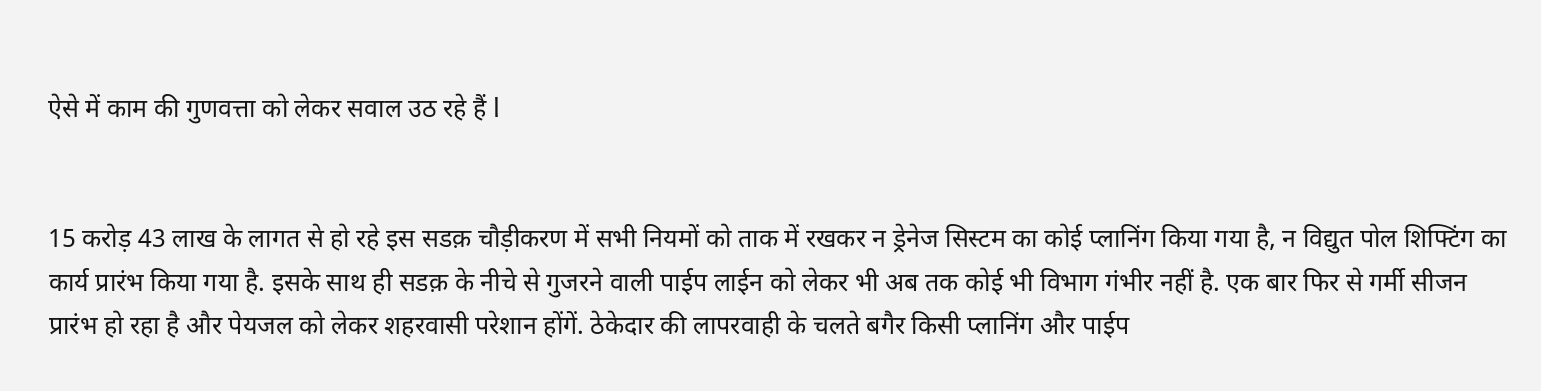ऐसे में काम की गुणवत्ता को लेकर सवाल उठ रहे हैं l


15 करोड़ 43 लाख के लागत से हो रहे इस सडक़ चौड़ीकरण में सभी नियमों को ताक में रखकर न ड्रेनेज सिस्टम का कोई प्लानिंग किया गया है, न विद्युत पोल शिफ्टिंग का कार्य प्रारंभ किया गया है. इसके साथ ही सडक़ के नीचे से गुजरने वाली पाईप लाईन को लेकर भी अब तक कोई भी विभाग गंभीर नहीं है. एक बार फिर से गर्मी सीजन प्रारंभ हो रहा है और पेयजल को लेकर शहरवासी परेशान होंगें. ठेकेदार की लापरवाही के चलते बगैर किसी प्लानिंग और पाईप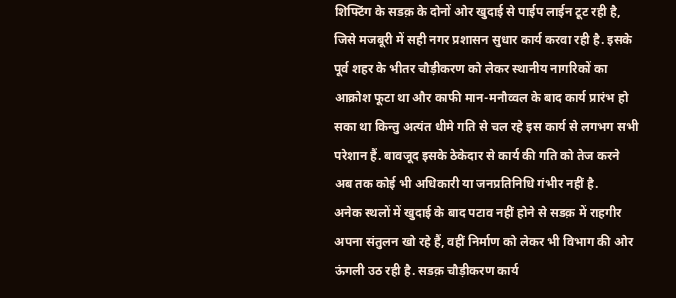शिफ्टिंग के सडक़ के दोनों ओर खुदाई से पाईप लाईन टूट रही है, जिसे मजबूरी में सही नगर प्रशासन सुधार कार्य करवा रही है. इसके पूर्व शहर के भीतर चौड़ीकरण को लेकर स्थानीय नागरिकों का आक्रोश फूटा था और काफी मान-मनौव्वल के बाद कार्य प्रारंभ हो सका था किन्तु अत्यंत धीमे गति से चल रहे इस कार्य से लगभग सभी परेशान हैं. बावजूद इसके ठेकेदार से कार्य की गति को तेज करने अब तक कोई भी अधिकारी या जनप्रतिनिधि गंभीर नहीं है.
अनेक स्थलों में खुदाई के बाद पटाव नहीं होने से सडक़ में राहगीर अपना संतुलन खो रहे हैं, वहीं निर्माण को लेकर भी विभाग की ओर ऊंगली उठ रही है. सडक़ चौड़ीकरण कार्य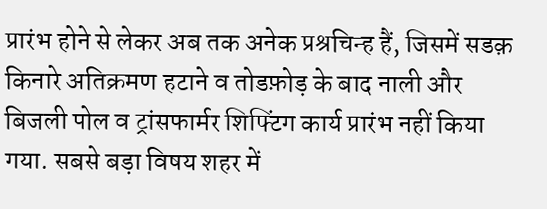प्रारंभ होने से लेकर अब तक अनेक प्रश्रचिन्ह हैं, जिसमें सडक़ किनारे अतिक्रमण हटाने व तोडफ़ोड़ के बाद नाली और बिजली पोल व ट्रांसफार्मर शिफ्टिंग कार्य प्रारंभ नहीं किया गया. सबसे बड़ा विषय शहर में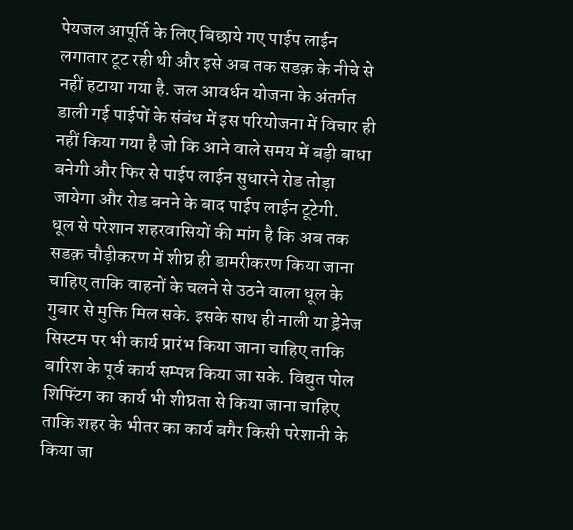पेयजल आपूर्ति के लिए बिछाये गए पाईप लाईन लगातार टूट रही थी और इसे अब तक सडक़ के नीचे से नहीं हटाया गया है. जल आवर्धन योजना के अंतर्गत डाली गई पाईपों के संबंध में इस परियोजना में विचार ही नहीं किया गया है जो कि आने वाले समय में बड़ी बाधा बनेगी और फिर से पाईप लाईन सुधारने रोड तोड़ा जायेगा और रोड बनने के बाद पाईप लाईन टूटेगी.
धूल से परेशान शहरवासियों की मांग है कि अब तक सडक़ चौड़ीकरण में शीघ्र ही डामरीकरण किया जाना चाहिए ताकि वाहनों के चलने से उठने वाला धूल के गुबार से मुक्ति मिल सके. इसके साथ ही नाली या ड्रेनेज सिस्टम पर भी कार्य प्रारंभ किया जाना चाहिए ताकि बारिश के पूर्व कार्य सम्पन्न किया जा सके. विद्युत पोल शिफ्टिंग का कार्य भी शीघ्रता से किया जाना चाहिए ताकि शहर के भीतर का कार्य बगैर किसी परेशानी के किया जा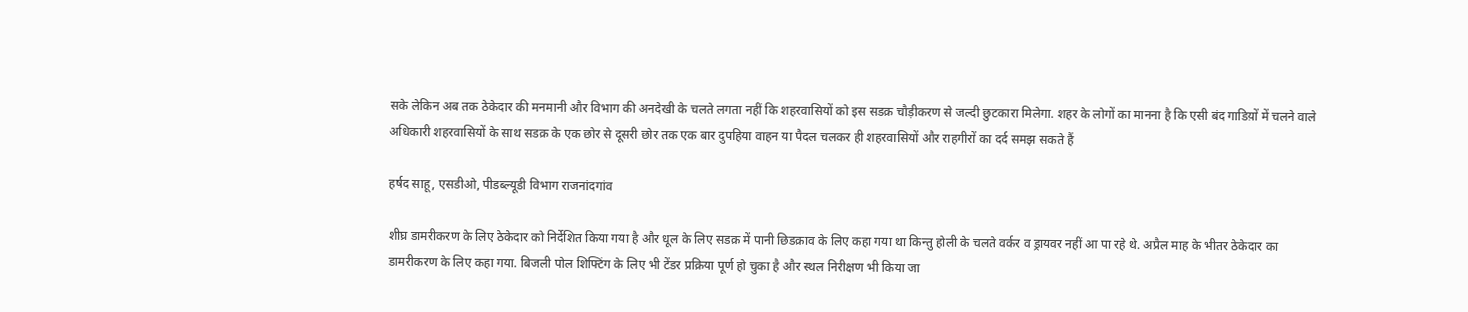सके लेकिन अब तक ठेकेदार की मनमानी और विभाग की अनदेखी के चलते लगता नहीं कि शहरवासियों को इस सडक़ चौड़ीकरण से जल्दी छुटकारा मिलेगा. शहर के लोगों का मानना है कि एसी बंद गाडिय़ों में चलने वाले अधिकारी शहरवासियों के साथ सडक़ के एक छोर से दूसरी छोर तक एक बार दुपहिया वाहन या पैदल चलकर ही शहरवासियों और राहगीरों का दर्द समझ सकते हैं

हर्षद साहू, एसडीओ, पीडब्ल्यूडी विभाग राजनांदगांव

शीघ्र डामरीकरण के लिए ठेकेदार को निर्देशित किया गया है और धूल के लिए सडक़ में पानी छिडक़ाव के लिए कहा गया था किन्तु होली के चलते वर्कर व ड्रायवर नहीं आ पा रहे थे. अप्रैल माह के भीतर ठेकेदार का
डामरीकरण के लिए कहा गया. बिजली पोल शिफ्टिंग के लिए भी टेंडर प्रक्रिया पूर्ण हो चुका है और स्थल निरीक्षण भी किया जा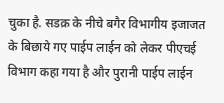चुका है. सडक़ के नीचे बगैर विभागीय इजाजत के बिछाये गए पाईप लाईन को लेकर पीएचई विभाग कहा गया है और पुरानी पाईप लाईन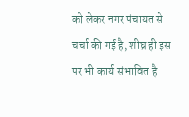को लेकर नगर पंचायत से चर्चा की गई है, शीघ्र ही इस पर भी कार्य संभावित है